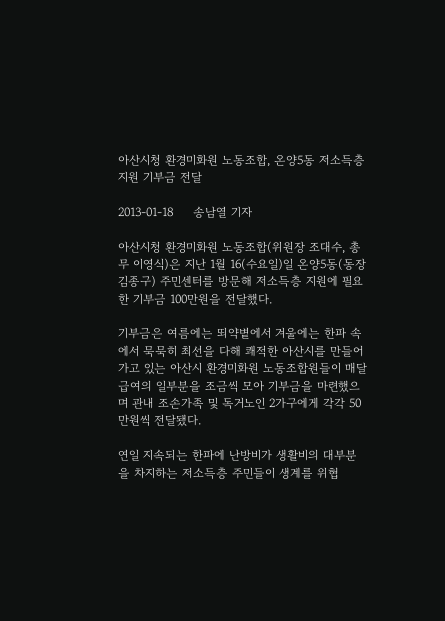아산시청 환경미화원 노동조합, 온양5동 저소득층 지원 기부금 전달

2013-01-18     송남열 기자

아산시청 환경미화원 노동조합(위원장 조대수, 총무 이영식)은 지난 1월 16(수요일)일 온양5동(동장 김종구) 주민센터를 방문해 저소득층 지원에 필요한 기부금 100만원을 전달했다.

기부금은 여름에는 뙤약볕에서 겨울에는 한파 속에서 묵묵히 최선을 다해 쾌적한 아산시를 만들어가고 있는 아산시 환경미화원 노동조합원들이 매달 급여의 일부분을 조금씩 모아 기부금을 마련했으며 관내 조손가족 및 독거노인 2가구에게 각각 50만원씩 전달됐다.

연일 지속되는 한파에 난방비가 생활비의 대부분을 차지하는 저소득층 주민들이 생계를 위협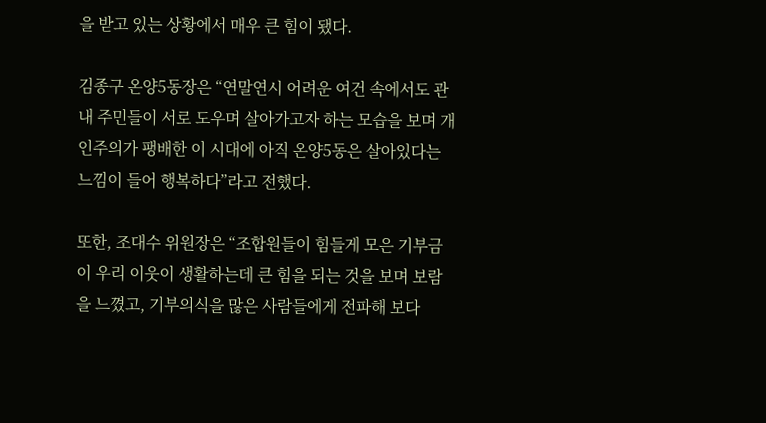을 받고 있는 상황에서 매우 큰 힘이 됐다.

김종구 온양5동장은 “연말연시 어려운 여건 속에서도 관내 주민들이 서로 도우며 살아가고자 하는 모습을 보며 개인주의가 팽배한 이 시대에 아직 온양5동은 살아있다는 느낌이 들어 행복하다”라고 전했다.

또한, 조대수 위원장은 “조합원들이 힘들게 모은 기부금이 우리 이웃이 생활하는데 큰 힘을 되는 것을 보며 보람을 느꼈고, 기부의식을 많은 사람들에게 전파해 보다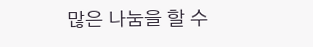많은 나눔을 할 수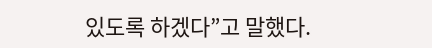있도록 하겠다”고 말했다.